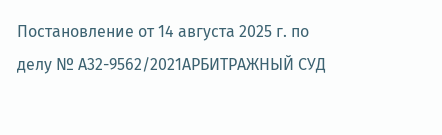Постановление от 14 августа 2025 г. по делу № А32-9562/2021АРБИТРАЖНЫЙ СУД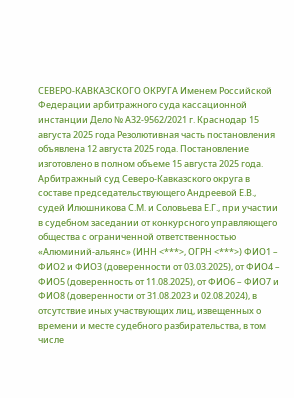СЕВЕРО-КАВКАЗСКОГО ОКРУГА Именем Российской Федерации арбитражного суда кассационной инстанции Дело № А32-9562/2021 г. Краснодар 15 августа 2025 года Резолютивная часть постановления объявлена 12 августа 2025 года. Постановление изготовлено в полном объеме 15 августа 2025 года. Арбитражный суд Северо-Кавказского округа в составе председательствующего Андреевой Е.В., судей Илюшникова С.М. и Соловьева Е.Г., при участии в судебном заседании от конкурсного управляющего общества с ограниченной ответственностью «Алюминий-альянс» (ИНН <***>, ОГРН <***>) ФИО1 – ФИО2 и ФИО3 (доверенности от 03.03.2025), от ФИО4 – ФИО5 (доверенность от 11.08.2025), от ФИО6 – ФИО7 и ФИО8 (доверенности от 31.08.2023 и 02.08.2024), в отсутствие иных участвующих лиц, извещенных о времени и месте судебного разбирательства, в том числе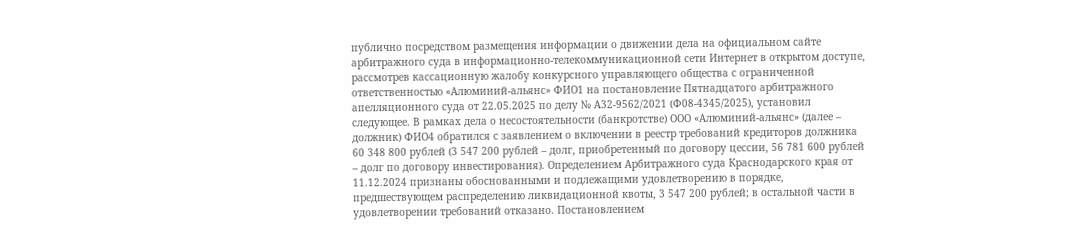публично посредством размещения информации о движении дела на официальном сайте арбитражного суда в информационно-телекоммуникационной сети Интернет в открытом доступе, рассмотрев кассационную жалобу конкурсного управляющего общества с ограниченной ответственностью «Алюминий-альянс» ФИО1 на постановление Пятнадцатого арбитражного апелляционного суда от 22.05.2025 по делу № А32-9562/2021 (Ф08-4345/2025), установил следующее. В рамках дела о несостоятельности (банкротстве) ООО «Алюминий-альянс» (далее – должник) ФИО4 обратился с заявлением о включении в реестр требований кредиторов должника 60 348 800 рублей (3 547 200 рублей – долг, приобретенный по договору цессии, 56 781 600 рублей – долг по договору инвестирования). Определением Арбитражного суда Краснодарского края от 11.12.2024 признаны обоснованными и подлежащими удовлетворению в порядке, предшествующем распределению ликвидационной квоты, 3 547 200 рублей; в остальной части в удовлетворении требований отказано. Постановлением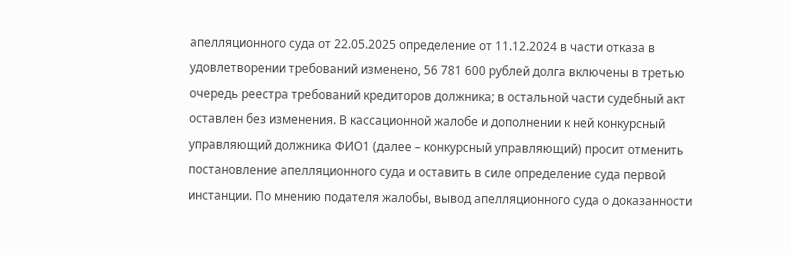апелляционного суда от 22.05.2025 определение от 11.12.2024 в части отказа в удовлетворении требований изменено, 56 781 600 рублей долга включены в третью очередь реестра требований кредиторов должника; в остальной части судебный акт оставлен без изменения. В кассационной жалобе и дополнении к ней конкурсный управляющий должника ФИО1 (далее – конкурсный управляющий) просит отменить постановление апелляционного суда и оставить в силе определение суда первой инстанции. По мнению подателя жалобы, вывод апелляционного суда о доказанности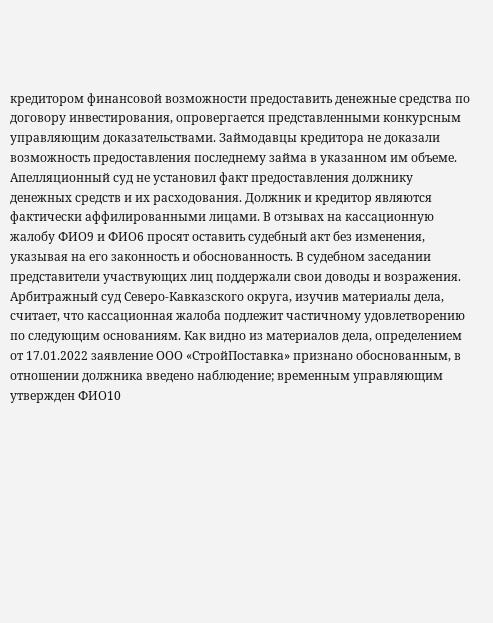кредитором финансовой возможности предоставить денежные средства по договору инвестирования, опровергается представленными конкурсным управляющим доказательствами. Займодавцы кредитора не доказали возможность предоставления последнему займа в указанном им объеме. Апелляционный суд не установил факт предоставления должнику денежных средств и их расходования. Должник и кредитор являются фактически аффилированными лицами. В отзывах на кассационную жалобу ФИО9 и ФИО6 просят оставить судебный акт без изменения, указывая на его законность и обоснованность. В судебном заседании представители участвующих лиц поддержали свои доводы и возражения. Арбитражный суд Северо-Кавказского округа, изучив материалы дела, считает, что кассационная жалоба подлежит частичному удовлетворению по следующим основаниям. Как видно из материалов дела, определением от 17.01.2022 заявление ООО «СтройПоставка» признано обоснованным, в отношении должника введено наблюдение; временным управляющим утвержден ФИО10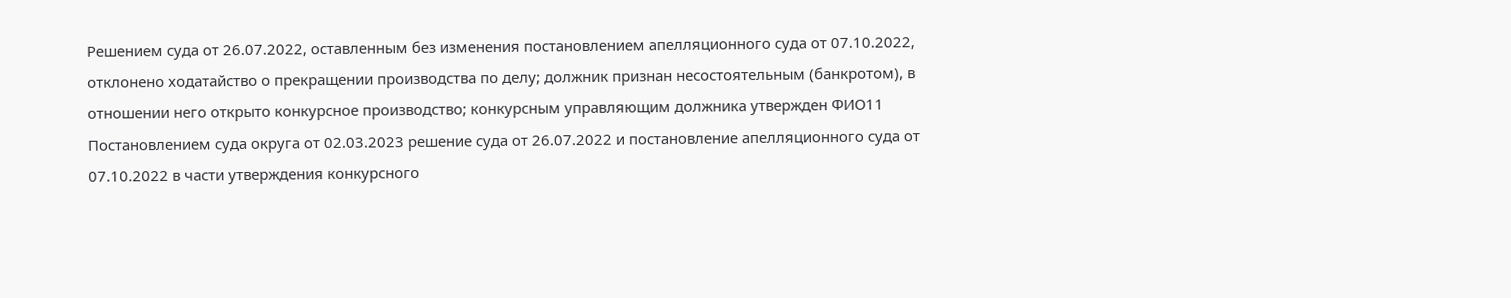Решением суда от 26.07.2022, оставленным без изменения постановлением апелляционного суда от 07.10.2022, отклонено ходатайство о прекращении производства по делу; должник признан несостоятельным (банкротом), в отношении него открыто конкурсное производство; конкурсным управляющим должника утвержден ФИО11 Постановлением суда округа от 02.03.2023 решение суда от 26.07.2022 и постановление апелляционного суда от 07.10.2022 в части утверждения конкурсного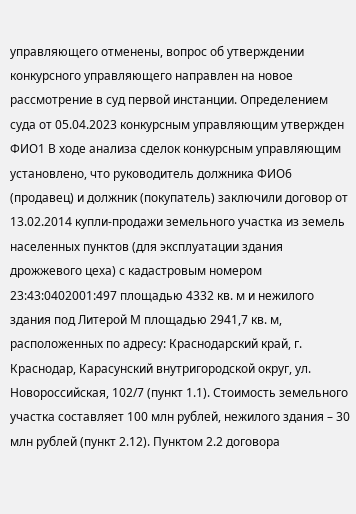управляющего отменены, вопрос об утверждении конкурсного управляющего направлен на новое рассмотрение в суд первой инстанции. Определением суда от 05.04.2023 конкурсным управляющим утвержден ФИО1 В ходе анализа сделок конкурсным управляющим установлено, что руководитель должника ФИО6 (продавец) и должник (покупатель) заключили договор от 13.02.2014 купли-продажи земельного участка из земель населенных пунктов (для эксплуатации здания дрожжевого цеха) с кадастровым номером 23:43:0402001:497 площадью 4332 кв. м и нежилого здания под Литерой М площадью 2941,7 кв. м, расположенных по адресу: Краснодарский край, г. Краснодар, Карасунский внутригородской округ, ул. Новороссийская, 102/7 (пункт 1.1). Стоимость земельного участка составляет 100 млн рублей, нежилого здания – 30 млн рублей (пункт 2.12). Пунктом 2.2 договора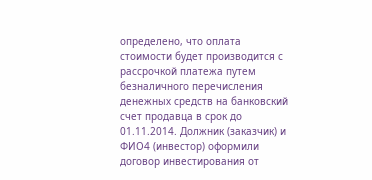определено, что оплата стоимости будет производится с рассрочкой платежа путем безналичного перечисления денежных средств на банковский счет продавца в срок до 01.11.2014. Должник (заказчик) и ФИО4 (инвестор) оформили договор инвестирования от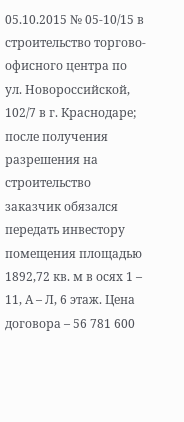05.10.2015 № 05-10/15 в строительство торгово-офисного центра по ул. Новороссийской, 102/7 в г. Краснодаре; после получения разрешения на строительство заказчик обязался передать инвестору помещения площадью 1892,72 кв. м в осях 1 – 11, А – Л, 6 этаж. Цена договора – 56 781 600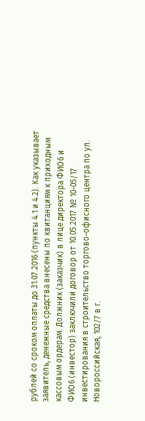рублей со сроком оплаты до 31.07.2016 (пункты 4.1 и 4.2). Как указывает заявитель, денежные средства внесены по квитанциям к приходным кассовым ордерам. Должник (заказчик) в лице директора ФИО6 и ФИО6 (инвестор) заключили договор от 10.05.2017 № 10-05/17 инвестирования в строительство торгово-офисного центра по ул. Новороссийская, 102/7 в г.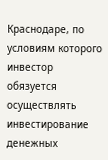Краснодаре, по условиям которого инвестор обязуется осуществлять инвестирование денежных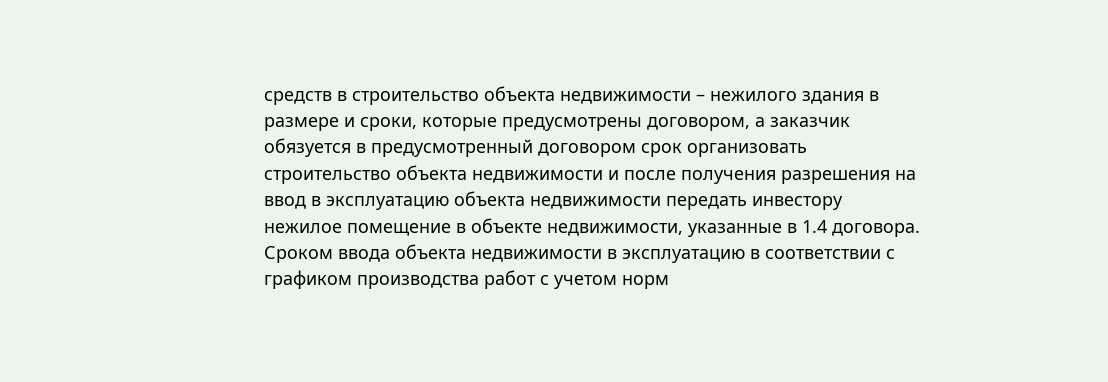средств в строительство объекта недвижимости – нежилого здания в размере и сроки, которые предусмотрены договором, а заказчик обязуется в предусмотренный договором срок организовать строительство объекта недвижимости и после получения разрешения на ввод в эксплуатацию объекта недвижимости передать инвестору нежилое помещение в объекте недвижимости, указанные в 1.4 договора. Сроком ввода объекта недвижимости в эксплуатацию в соответствии с графиком производства работ с учетом норм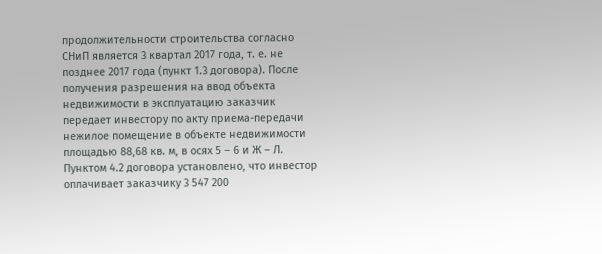продолжительности строительства согласно СНиП является 3 квартал 2017 года, т. е. не позднее 2017 года (пункт 1.3 договора). После получения разрешения на ввод объекта недвижимости в эксплуатацию заказчик передает инвестору по акту приема-передачи нежилое помещение в объекте недвижимости площадью 88,68 кв. м, в осях 5 – 6 и Ж – Л. Пунктом 4.2 договора установлено, что инвестор оплачивает заказчику 3 547 200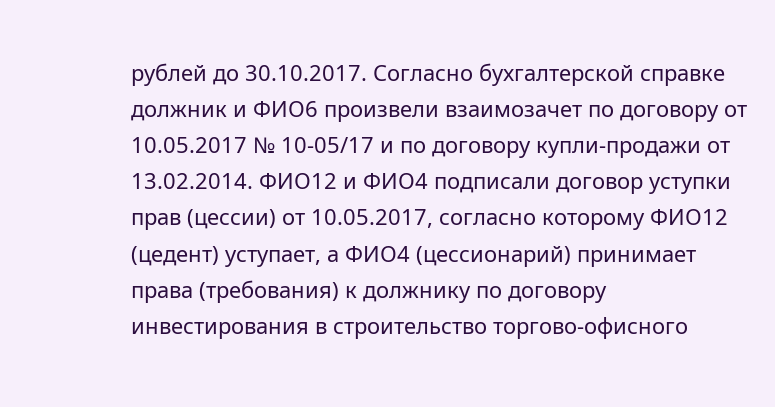рублей до 30.10.2017. Согласно бухгалтерской справке должник и ФИО6 произвели взаимозачет по договору от 10.05.2017 № 10-05/17 и по договору купли-продажи от 13.02.2014. ФИО12 и ФИО4 подписали договор уступки прав (цессии) от 10.05.2017, согласно которому ФИО12 (цедент) уступает, а ФИО4 (цессионарий) принимает права (требования) к должнику по договору инвестирования в строительство торгово-офисного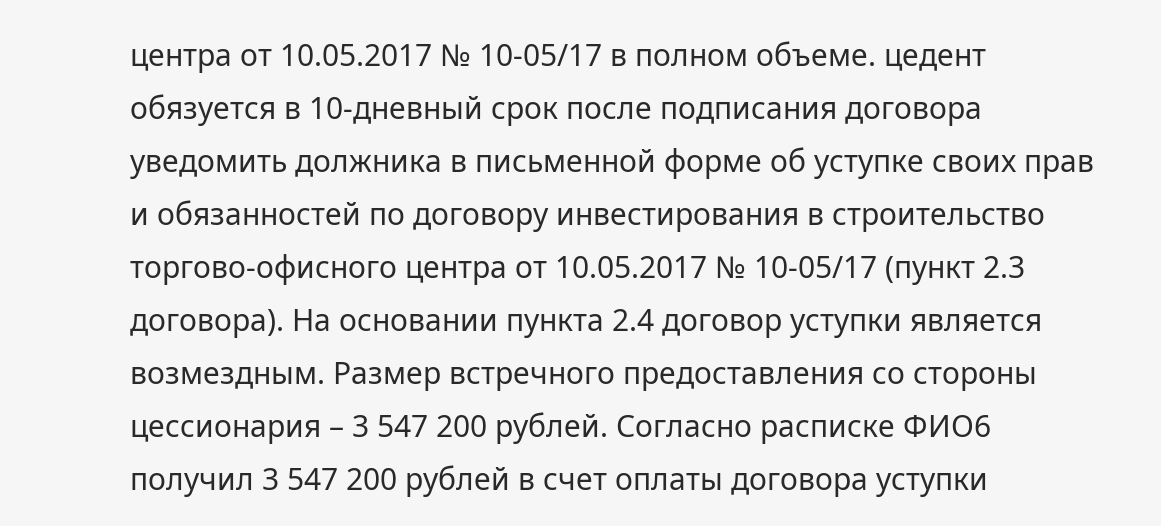центра от 10.05.2017 № 10-05/17 в полном объеме. цедент обязуется в 10-дневный срок после подписания договора уведомить должника в письменной форме об уступке своих прав и обязанностей по договору инвестирования в строительство торгово-офисного центра от 10.05.2017 № 10-05/17 (пункт 2.3 договора). На основании пункта 2.4 договор уступки является возмездным. Размер встречного предоставления со стороны цессионария – 3 547 200 рублей. Согласно расписке ФИО6 получил 3 547 200 рублей в счет оплаты договора уступки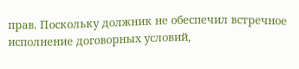прав. Поскольку должник не обеспечил встречное исполнение договорных условий,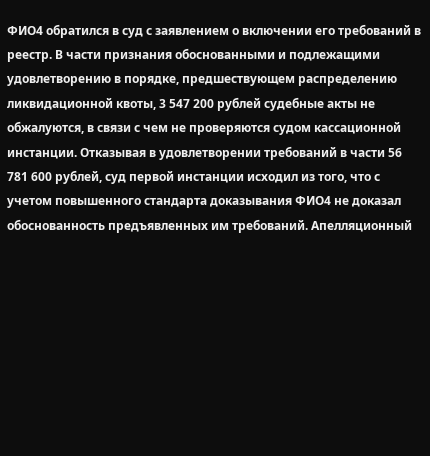ФИО4 обратился в суд с заявлением о включении его требований в реестр. В части признания обоснованными и подлежащими удовлетворению в порядке, предшествующем распределению ликвидационной квоты, 3 547 200 рублей судебные акты не обжалуются, в связи с чем не проверяются судом кассационной инстанции. Отказывая в удовлетворении требований в части 56 781 600 рублей, суд первой инстанции исходил из того, что с учетом повышенного стандарта доказывания ФИО4 не доказал обоснованность предъявленных им требований. Апелляционный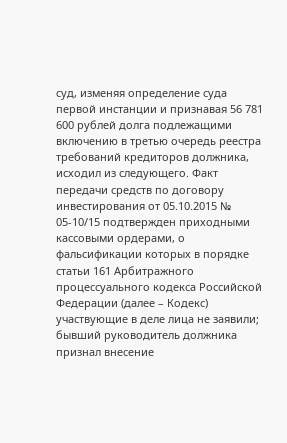суд, изменяя определение суда первой инстанции и признавая 56 781 600 рублей долга подлежащими включению в третью очередь реестра требований кредиторов должника, исходил из следующего. Факт передачи средств по договору инвестирования от 05.10.2015 № 05-10/15 подтвержден приходными кассовыми ордерами, о фальсификации которых в порядке статьи 161 Арбитражного процессуального кодекса Российской Федерации (далее – Кодекс) участвующие в деле лица не заявили; бывший руководитель должника признал внесение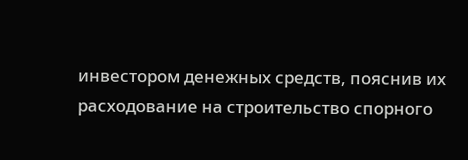инвестором денежных средств, пояснив их расходование на строительство спорного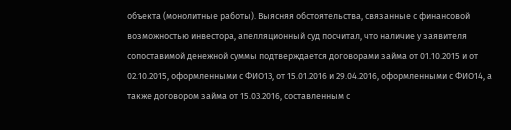объекта (монолитные работы). Выясняя обстоятельства, связанные с финансовой возможностью инвестора, апелляционный суд посчитал, что наличие у заявителя сопоставимой денежной суммы подтверждается договорами займа от 01.10.2015 и от 02.10.2015, оформленными с ФИО13, от 15.01.2016 и 29.04.2016, оформленными с ФИО14, а также договором займа от 15.03.2016, составленным с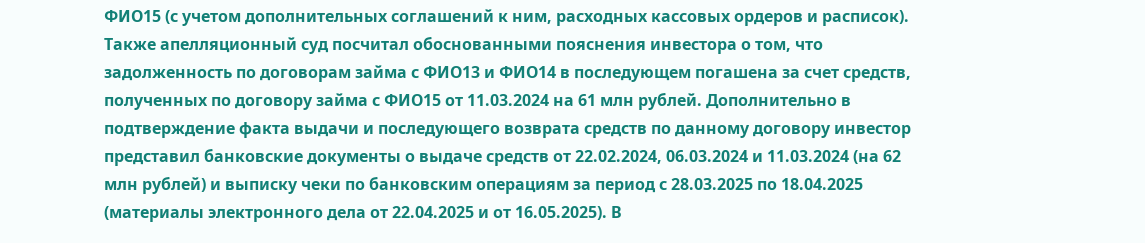ФИО15 (с учетом дополнительных соглашений к ним, расходных кассовых ордеров и расписок). Также апелляционный суд посчитал обоснованными пояснения инвестора о том, что задолженность по договорам займа с ФИО13 и ФИО14 в последующем погашена за счет средств, полученных по договору займа с ФИО15 от 11.03.2024 на 61 млн рублей. Дополнительно в подтверждение факта выдачи и последующего возврата средств по данному договору инвестор представил банковские документы о выдаче средств от 22.02.2024, 06.03.2024 и 11.03.2024 (на 62 млн рублей) и выписку чеки по банковским операциям за период с 28.03.2025 по 18.04.2025 (материалы электронного дела от 22.04.2025 и от 16.05.2025). В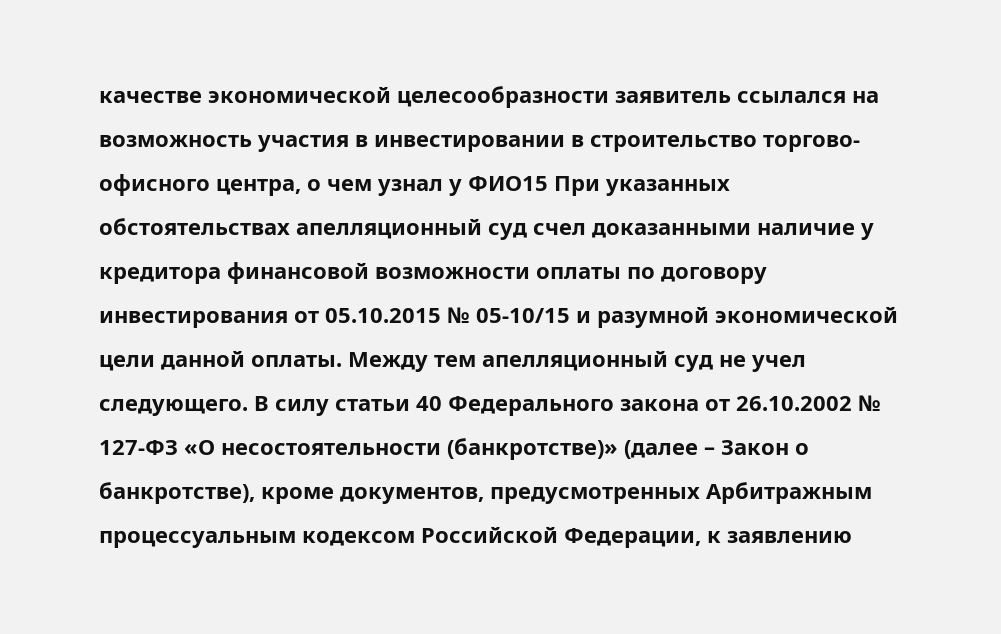качестве экономической целесообразности заявитель ссылался на возможность участия в инвестировании в строительство торгово-офисного центра, о чем узнал у ФИО15 При указанных обстоятельствах апелляционный суд счел доказанными наличие у кредитора финансовой возможности оплаты по договору инвестирования от 05.10.2015 № 05-10/15 и разумной экономической цели данной оплаты. Между тем апелляционный суд не учел следующего. В силу статьи 40 Федерального закона от 26.10.2002 № 127-ФЗ «О несостоятельности (банкротстве)» (далее – Закон о банкротстве), кроме документов, предусмотренных Арбитражным процессуальным кодексом Российской Федерации, к заявлению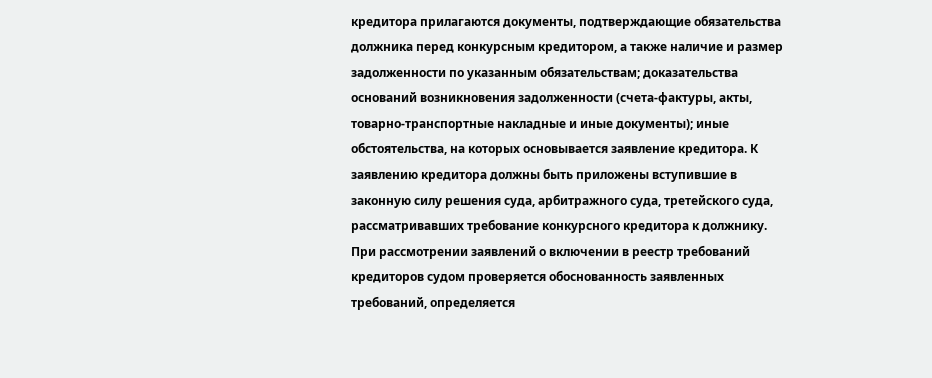кредитора прилагаются документы, подтверждающие обязательства должника перед конкурсным кредитором, а также наличие и размер задолженности по указанным обязательствам; доказательства оснований возникновения задолженности (счета-фактуры, акты, товарно-транспортные накладные и иные документы); иные обстоятельства, на которых основывается заявление кредитора. К заявлению кредитора должны быть приложены вступившие в законную силу решения суда, арбитражного суда, третейского суда, рассматривавших требование конкурсного кредитора к должнику. При рассмотрении заявлений о включении в реестр требований кредиторов судом проверяется обоснованность заявленных требований, определяется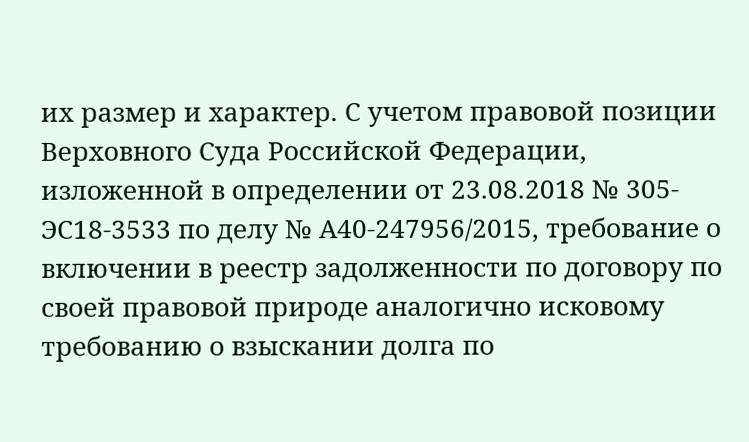их размер и характер. С учетом правовой позиции Верховного Суда Российской Федерации, изложенной в определении от 23.08.2018 № 305-ЭС18-3533 по делу № А40-247956/2015, требование о включении в реестр задолженности по договору по своей правовой природе аналогично исковому требованию о взыскании долга по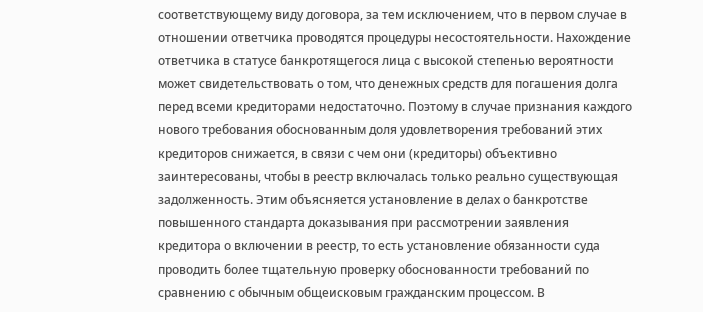соответствующему виду договора, за тем исключением, что в первом случае в отношении ответчика проводятся процедуры несостоятельности. Нахождение ответчика в статусе банкротящегося лица с высокой степенью вероятности может свидетельствовать о том, что денежных средств для погашения долга перед всеми кредиторами недостаточно. Поэтому в случае признания каждого нового требования обоснованным доля удовлетворения требований этих кредиторов снижается, в связи с чем они (кредиторы) объективно заинтересованы, чтобы в реестр включалась только реально существующая задолженность. Этим объясняется установление в делах о банкротстве повышенного стандарта доказывания при рассмотрении заявления кредитора о включении в реестр, то есть установление обязанности суда проводить более тщательную проверку обоснованности требований по сравнению с обычным общеисковым гражданским процессом. В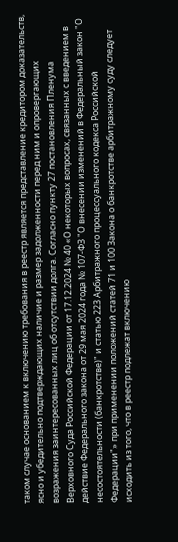таком случае основанием к включению требования в реестр является представление кредитором доказательств, ясно и убедительно подтверждающих наличие и размер задолженности перед ним и опровергающих возражения заинтересованных лиц об отсутствии долга. Согласно пункту 27 постановления Пленума Верховного Суда Российской Федерации от 17.12.2024 № 40 «О некоторых вопросах, связанных с введением в действие Федерального закона от 29 мая 2024 года № 107-ФЗ "О внесении изменений в Федеральный закон "О несостоятельности (банкротстве)" и статью 223 Арбитражного процессуального кодекса Российской Федерации"» при применении положений статей 71 и 100 Закона о банкротстве арбитражному суду следует исходить из того, что в реестр подлежат включению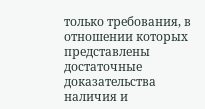только требования, в отношении которых представлены достаточные доказательства наличия и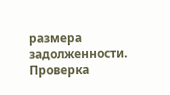размера задолженности. Проверка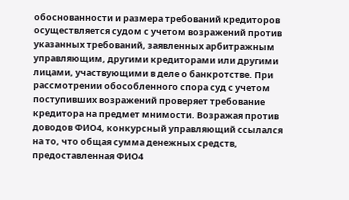обоснованности и размера требований кредиторов осуществляется судом с учетом возражений против указанных требований, заявленных арбитражным управляющим, другими кредиторами или другими лицами, участвующими в деле о банкротстве. При рассмотрении обособленного спора суд с учетом поступивших возражений проверяет требование кредитора на предмет мнимости. Возражая против доводов ФИО4, конкурсный управляющий ссылался на то, что общая сумма денежных средств, предоставленная ФИО4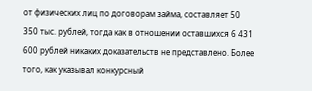от физических лиц по договорам займа, составляет 50 350 тыс. рублей, тогда как в отношении оставшихся 6 431 600 рублей никаких доказательств не представлено. Более того, как указывал конкурсный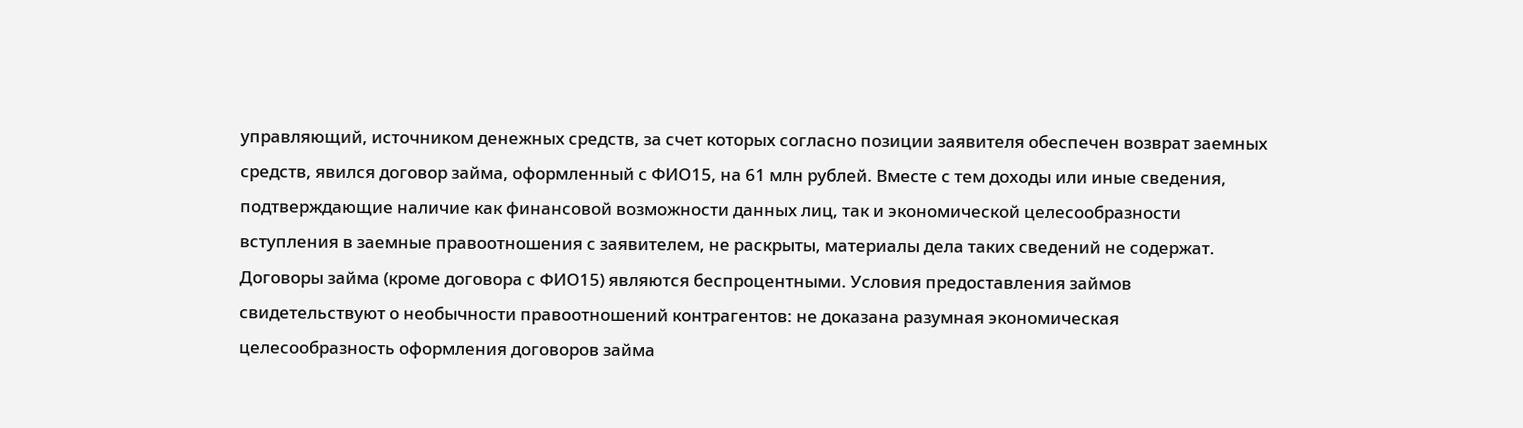управляющий, источником денежных средств, за счет которых согласно позиции заявителя обеспечен возврат заемных средств, явился договор займа, оформленный с ФИО15, на 61 млн рублей. Вместе с тем доходы или иные сведения, подтверждающие наличие как финансовой возможности данных лиц, так и экономической целесообразности вступления в заемные правоотношения с заявителем, не раскрыты, материалы дела таких сведений не содержат. Договоры займа (кроме договора с ФИО15) являются беспроцентными. Условия предоставления займов свидетельствуют о необычности правоотношений контрагентов: не доказана разумная экономическая целесообразность оформления договоров займа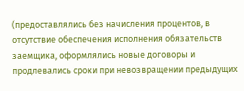(предоставлялись без начисления процентов, в отсутствие обеспечения исполнения обязательств заемщика, оформлялись новые договоры и продлевались сроки при невозвращении предыдущих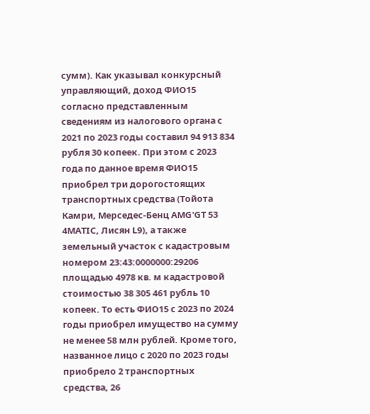сумм). Как указывал конкурсный управляющий, доход ФИО15 согласно представленным сведениям из налогового органа с 2021 по 2023 годы составил 94 913 834 рубля 30 копеек. При этом с 2023 года по данное время ФИО15 приобрел три дорогостоящих транспортных средства (Тойота Камри, Мерседес-Бенц AMG'GT 53 4MATIC, Лисян L9), а также земельный участок с кадастровым номером 23:43:0000000:29206 площадью 4978 кв. м кадастровой стоимостью 38 305 461 рубль 10 копеек. То есть ФИО15 с 2023 по 2024 годы приобрел имущество на сумму не менее 58 млн рублей. Кроме того, названное лицо с 2020 по 2023 годы приобрело 2 транспортных средства, 26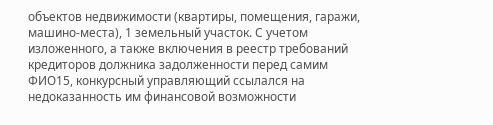объектов недвижимости (квартиры, помещения, гаражи, машино-места), 1 земельный участок. С учетом изложенного, а также включения в реестр требований кредиторов должника задолженности перед самим ФИО15, конкурсный управляющий ссылался на недоказанность им финансовой возможности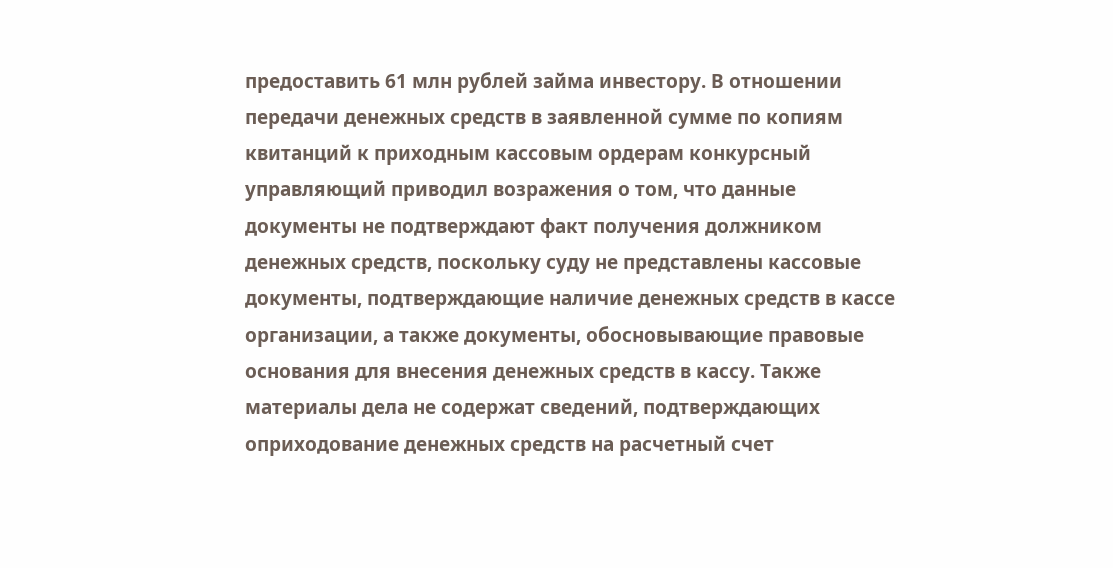предоставить 61 млн рублей займа инвестору. В отношении передачи денежных средств в заявленной сумме по копиям квитанций к приходным кассовым ордерам конкурсный управляющий приводил возражения о том, что данные документы не подтверждают факт получения должником денежных средств, поскольку суду не представлены кассовые документы, подтверждающие наличие денежных средств в кассе организации, а также документы, обосновывающие правовые основания для внесения денежных средств в кассу. Также материалы дела не содержат сведений, подтверждающих оприходование денежных средств на расчетный счет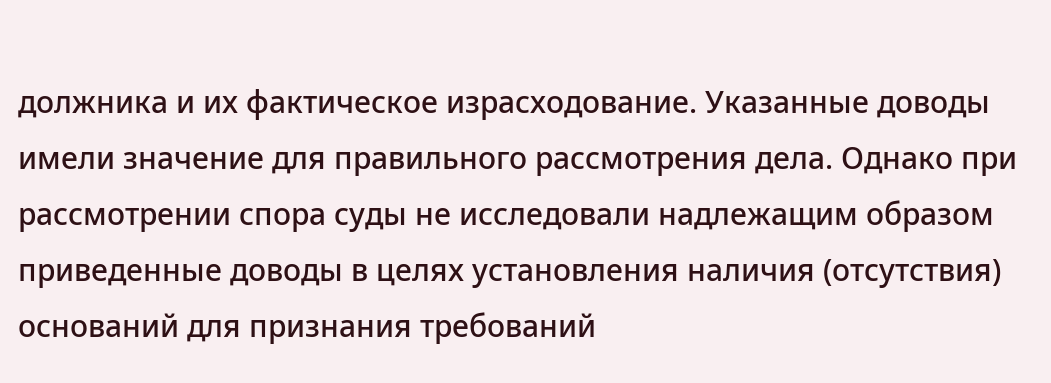должника и их фактическое израсходование. Указанные доводы имели значение для правильного рассмотрения дела. Однако при рассмотрении спора суды не исследовали надлежащим образом приведенные доводы в целях установления наличия (отсутствия) оснований для признания требований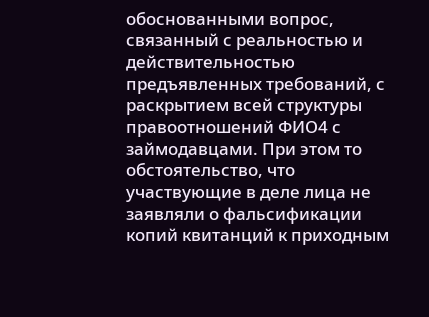обоснованными вопрос, связанный с реальностью и действительностью предъявленных требований, с раскрытием всей структуры правоотношений ФИО4 с займодавцами. При этом то обстоятельство, что участвующие в деле лица не заявляли о фальсификации копий квитанций к приходным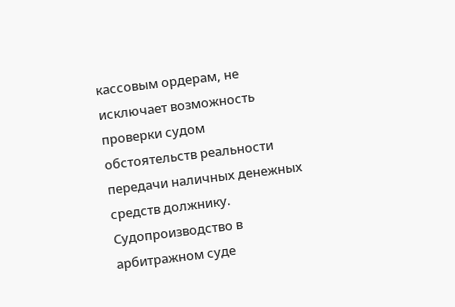кассовым ордерам, не исключает возможность проверки судом обстоятельств реальности передачи наличных денежных средств должнику. Судопроизводство в арбитражном суде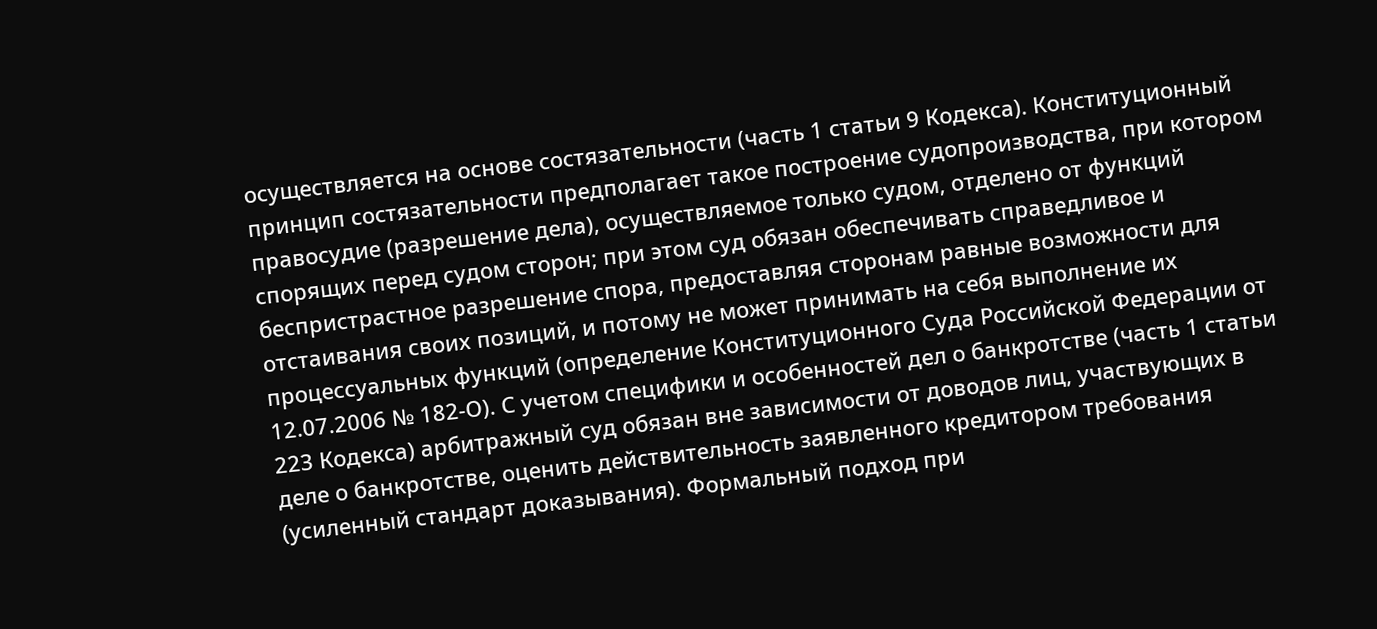осуществляется на основе состязательности (часть 1 статьи 9 Кодекса). Конституционный принцип состязательности предполагает такое построение судопроизводства, при котором правосудие (разрешение дела), осуществляемое только судом, отделено от функций спорящих перед судом сторон; при этом суд обязан обеспечивать справедливое и беспристрастное разрешение спора, предоставляя сторонам равные возможности для отстаивания своих позиций, и потому не может принимать на себя выполнение их процессуальных функций (определение Конституционного Суда Российской Федерации от 12.07.2006 № 182-О). С учетом специфики и особенностей дел о банкротстве (часть 1 статьи 223 Кодекса) арбитражный суд обязан вне зависимости от доводов лиц, участвующих в деле о банкротстве, оценить действительность заявленного кредитором требования (усиленный стандарт доказывания). Формальный подход при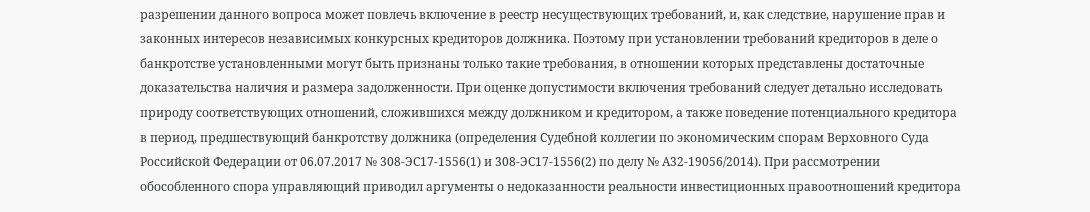разрешении данного вопроса может повлечь включение в реестр несуществующих требований, и, как следствие, нарушение прав и законных интересов независимых конкурсных кредиторов должника. Поэтому при установлении требований кредиторов в деле о банкротстве установленными могут быть признаны только такие требования, в отношении которых представлены достаточные доказательства наличия и размера задолженности. При оценке допустимости включения требований следует детально исследовать природу соответствующих отношений, сложившихся между должником и кредитором, а также поведение потенциального кредитора в период, предшествующий банкротству должника (определения Судебной коллегии по экономическим спорам Верховного Суда Российской Федерации от 06.07.2017 № 308-ЭС17-1556(1) и 308-ЭС17-1556(2) по делу № А32-19056/2014). При рассмотрении обособленного спора управляющий приводил аргументы о недоказанности реальности инвестиционных правоотношений кредитора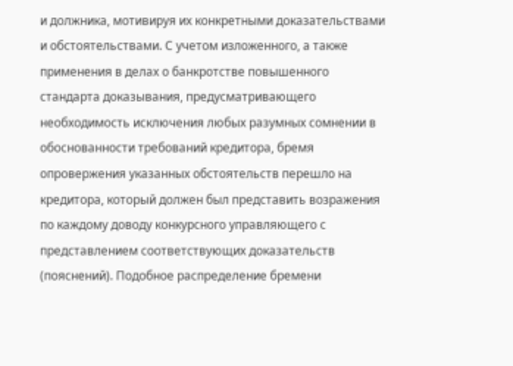и должника, мотивируя их конкретными доказательствами и обстоятельствами. С учетом изложенного, а также применения в делах о банкротстве повышенного стандарта доказывания, предусматривающего необходимость исключения любых разумных сомнении в обоснованности требований кредитора, бремя опровержения указанных обстоятельств перешло на кредитора, который должен был представить возражения по каждому доводу конкурсного управляющего с представлением соответствующих доказательств (пояснений). Подобное распределение бремени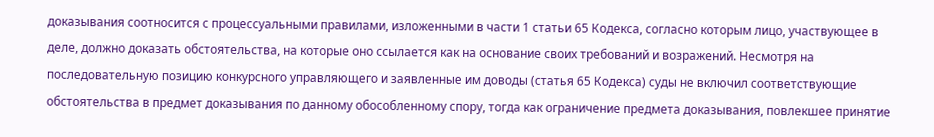доказывания соотносится с процессуальными правилами, изложенными в части 1 статьи 65 Кодекса, согласно которым лицо, участвующее в деле, должно доказать обстоятельства, на которые оно ссылается как на основание своих требований и возражений. Несмотря на последовательную позицию конкурсного управляющего и заявленные им доводы (статья 65 Кодекса) суды не включил соответствующие обстоятельства в предмет доказывания по данному обособленному спору, тогда как ограничение предмета доказывания, повлекшее принятие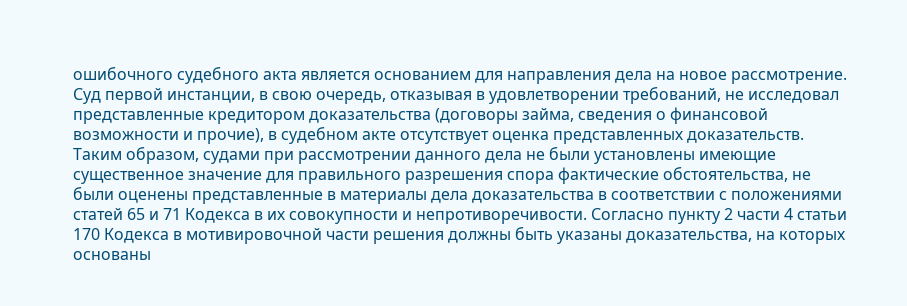ошибочного судебного акта является основанием для направления дела на новое рассмотрение. Суд первой инстанции, в свою очередь, отказывая в удовлетворении требований, не исследовал представленные кредитором доказательства (договоры займа, сведения о финансовой возможности и прочие), в судебном акте отсутствует оценка представленных доказательств. Таким образом, судами при рассмотрении данного дела не были установлены имеющие существенное значение для правильного разрешения спора фактические обстоятельства, не были оценены представленные в материалы дела доказательства в соответствии с положениями статей 65 и 71 Кодекса в их совокупности и непротиворечивости. Согласно пункту 2 части 4 статьи 170 Кодекса в мотивировочной части решения должны быть указаны доказательства, на которых основаны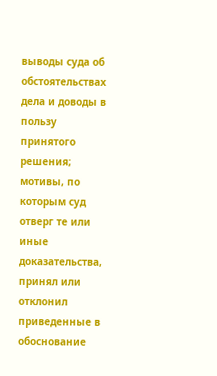выводы суда об обстоятельствах дела и доводы в пользу принятого решения; мотивы, по которым суд отверг те или иные доказательства, принял или отклонил приведенные в обоснование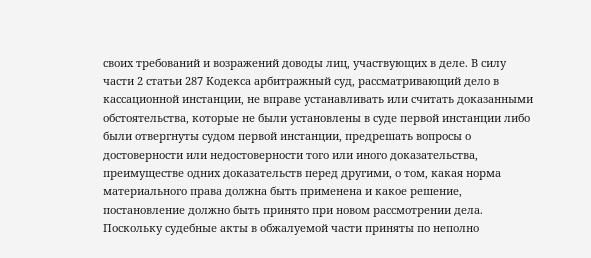своих требований и возражений доводы лиц, участвующих в деле. В силу части 2 статьи 287 Кодекса арбитражный суд, рассматривающий дело в кассационной инстанции, не вправе устанавливать или считать доказанными обстоятельства, которые не были установлены в суде первой инстанции либо были отвергнуты судом первой инстанции, предрешать вопросы о достоверности или недостоверности того или иного доказательства, преимуществе одних доказательств перед другими, о том, какая норма материального права должна быть применена и какое решение, постановление должно быть принято при новом рассмотрении дела. Поскольку судебные акты в обжалуемой части приняты по неполно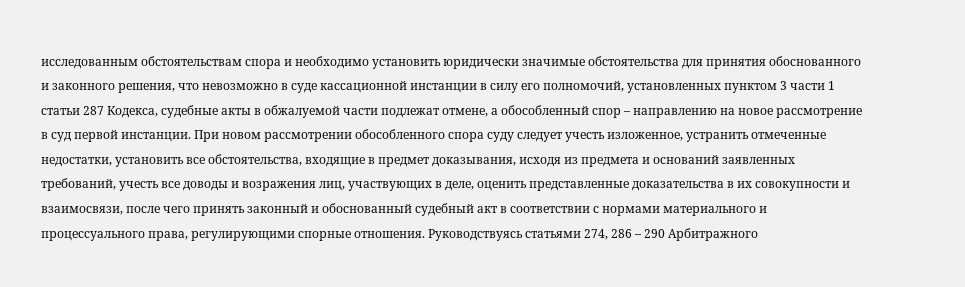исследованным обстоятельствам спора и необходимо установить юридически значимые обстоятельства для принятия обоснованного и законного решения, что невозможно в суде кассационной инстанции в силу его полномочий, установленных пунктом 3 части 1 статьи 287 Кодекса, судебные акты в обжалуемой части подлежат отмене, а обособленный спор – направлению на новое рассмотрение в суд первой инстанции. При новом рассмотрении обособленного спора суду следует учесть изложенное, устранить отмеченные недостатки, установить все обстоятельства, входящие в предмет доказывания, исходя из предмета и оснований заявленных требований, учесть все доводы и возражения лиц, участвующих в деле, оценить представленные доказательства в их совокупности и взаимосвязи, после чего принять законный и обоснованный судебный акт в соответствии с нормами материального и процессуального права, регулирующими спорные отношения. Руководствуясь статьями 274, 286 – 290 Арбитражного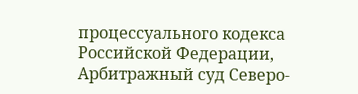процессуального кодекса Российской Федерации, Арбитражный суд Северо-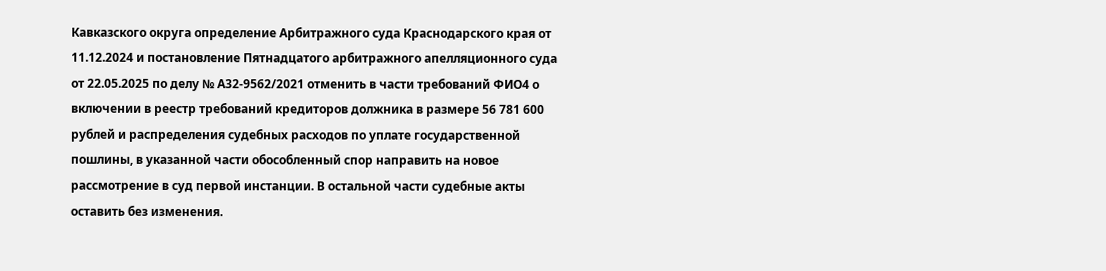Кавказского округа определение Арбитражного суда Краснодарского края от 11.12.2024 и постановление Пятнадцатого арбитражного апелляционного суда от 22.05.2025 по делу № А32-9562/2021 отменить в части требований ФИО4 о включении в реестр требований кредиторов должника в размере 56 781 600 рублей и распределения судебных расходов по уплате государственной пошлины, в указанной части обособленный спор направить на новое рассмотрение в суд первой инстанции. В остальной части судебные акты оставить без изменения.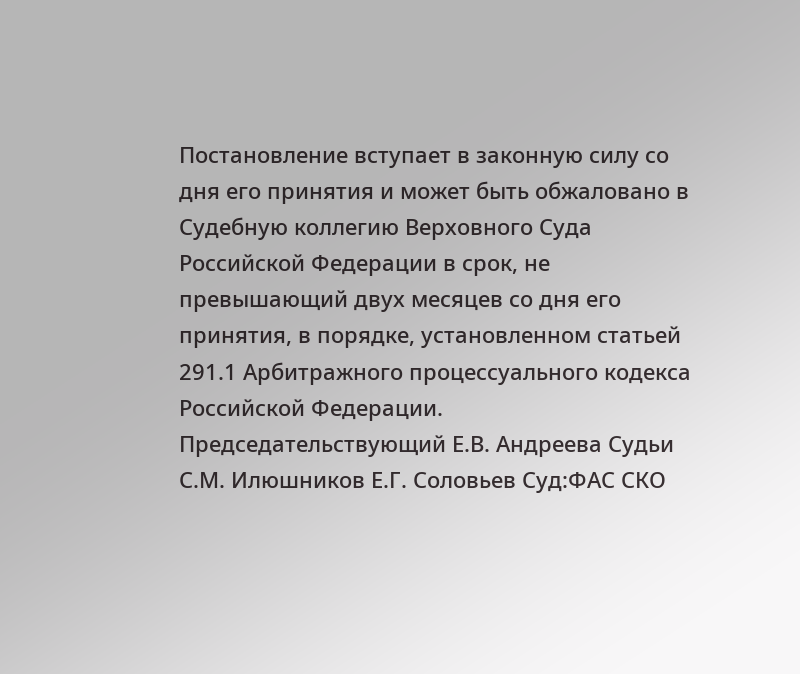Постановление вступает в законную силу со дня его принятия и может быть обжаловано в Судебную коллегию Верховного Суда Российской Федерации в срок, не превышающий двух месяцев со дня его принятия, в порядке, установленном статьей 291.1 Арбитражного процессуального кодекса Российской Федерации. Председательствующий Е.В. Андреева Судьи С.М. Илюшников Е.Г. Соловьев Суд:ФАС СКО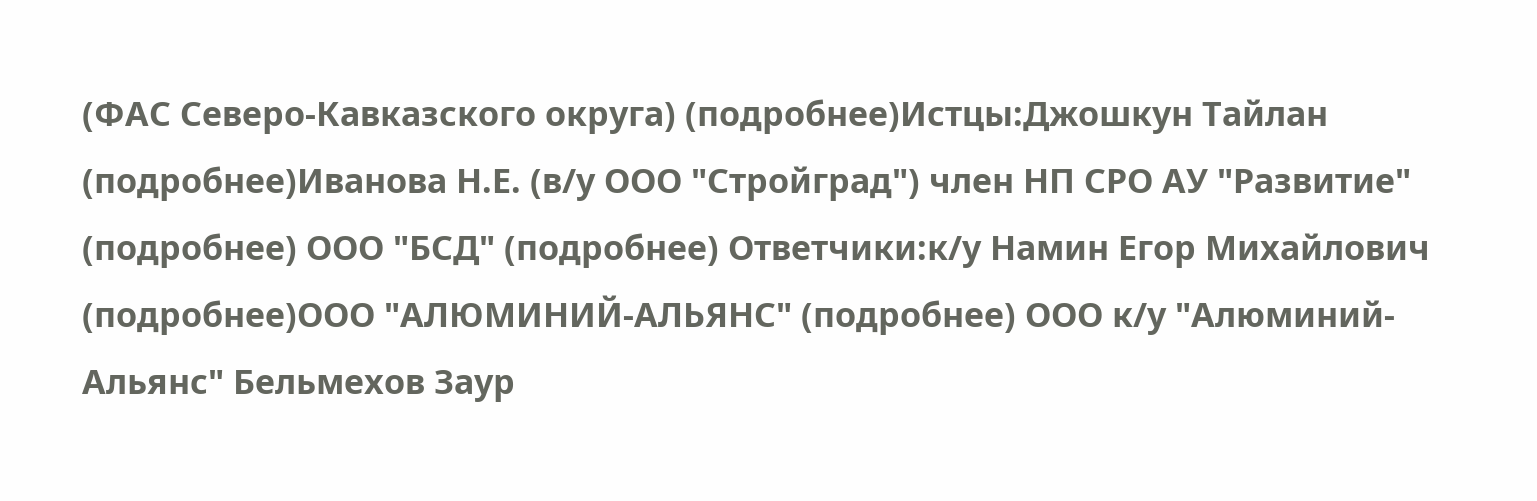(ФАС Северо-Кавказского округа) (подробнее)Истцы:Джошкун Тайлан (подробнее)Иванова Н.Е. (в/у ООО "Стройград") член НП СРО АУ "Развитие" (подробнее) ООО "БСД" (подробнее) Ответчики:к/у Намин Егор Михайлович (подробнее)ООО "АЛЮМИНИЙ-АЛЬЯНС" (подробнее) ООО к/у "Алюминий-Альянс" Бельмехов Заур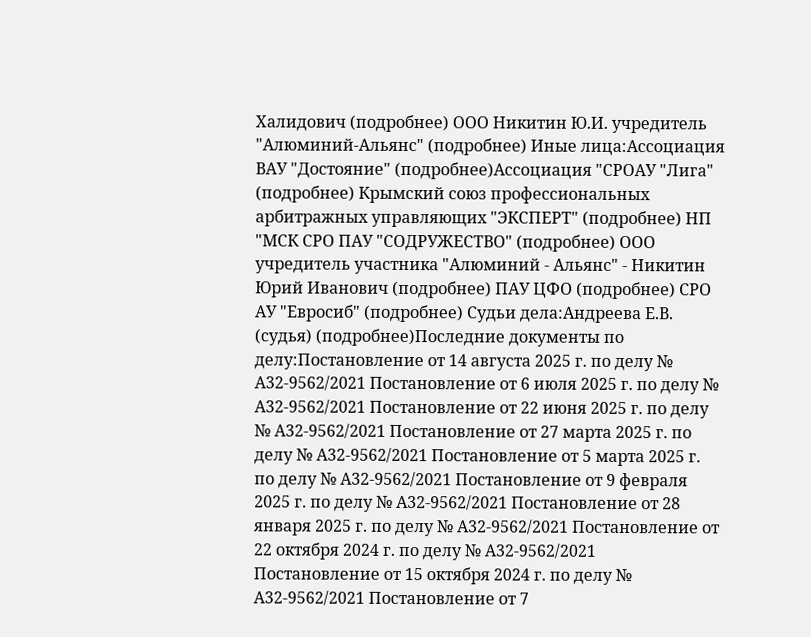Халидович (подробнее) ООО Никитин Ю.И. учредитель "Алюминий-Альянс" (подробнее) Иные лица:Ассоциация ВАУ "Достояние" (подробнее)Ассоциация "СРОАУ "Лига" (подробнее) Крымский союз профессиональных арбитражных управляющих "ЭКСПЕРТ" (подробнее) НП "МСК СРО ПАУ "СОДРУЖЕСТВО" (подробнее) ООО учредитель участника "Алюминий - Альянс" - Никитин Юрий Иванович (подробнее) ПАУ ЦФО (подробнее) СРО АУ "Евросиб" (подробнее) Судьи дела:Андреева Е.В. (судья) (подробнее)Последние документы по делу:Постановление от 14 августа 2025 г. по делу № А32-9562/2021 Постановление от 6 июля 2025 г. по делу № А32-9562/2021 Постановление от 22 июня 2025 г. по делу № А32-9562/2021 Постановление от 27 марта 2025 г. по делу № А32-9562/2021 Постановление от 5 марта 2025 г. по делу № А32-9562/2021 Постановление от 9 февраля 2025 г. по делу № А32-9562/2021 Постановление от 28 января 2025 г. по делу № А32-9562/2021 Постановление от 22 октября 2024 г. по делу № А32-9562/2021 Постановление от 15 октября 2024 г. по делу № А32-9562/2021 Постановление от 7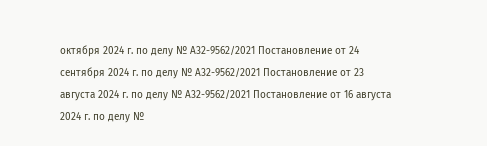октября 2024 г. по делу № А32-9562/2021 Постановление от 24 сентября 2024 г. по делу № А32-9562/2021 Постановление от 23 августа 2024 г. по делу № А32-9562/2021 Постановление от 16 августа 2024 г. по делу №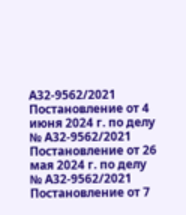А32-9562/2021 Постановление от 4 июня 2024 г. по делу № А32-9562/2021 Постановление от 26 мая 2024 г. по делу № А32-9562/2021 Постановление от 7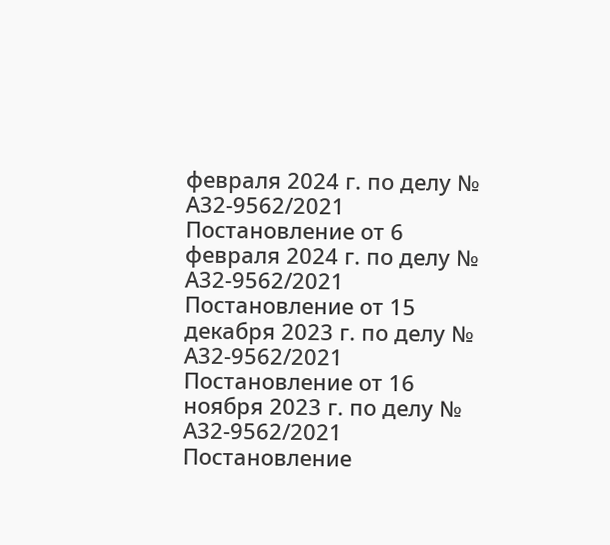февраля 2024 г. по делу № А32-9562/2021 Постановление от 6 февраля 2024 г. по делу № А32-9562/2021 Постановление от 15 декабря 2023 г. по делу № А32-9562/2021 Постановление от 16 ноября 2023 г. по делу № А32-9562/2021 Постановление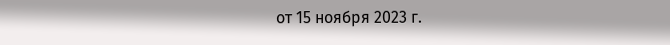от 15 ноября 2023 г.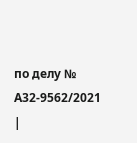по делу № А32-9562/2021 |